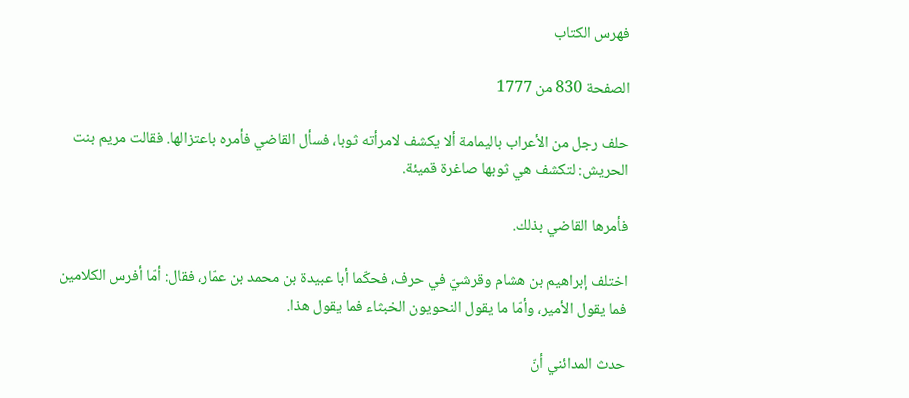فهرس الكتاب

الصفحة 830 من 1777

حلف رجل من الأعراب باليمامة ألا يكشف لامرأته ثوبا، فسأل القاضي فأمره باعتزالها. فقالت مريم بنت الحريش: لتكشف هي ثوبها صاغرة قميئة.

فأمرها القاضي بذلك.

اختلف إبراهيم بن هشام وقرشيّ في حرف، فحكّما أبا عبيدة بن محمد بن عمّار، فقال: أمّا أفرس الكلامين فما يقول الأمير، وأمّا ما يقول النحويون الخبثاء فما يقول هذا.

حدث المدائني أنّ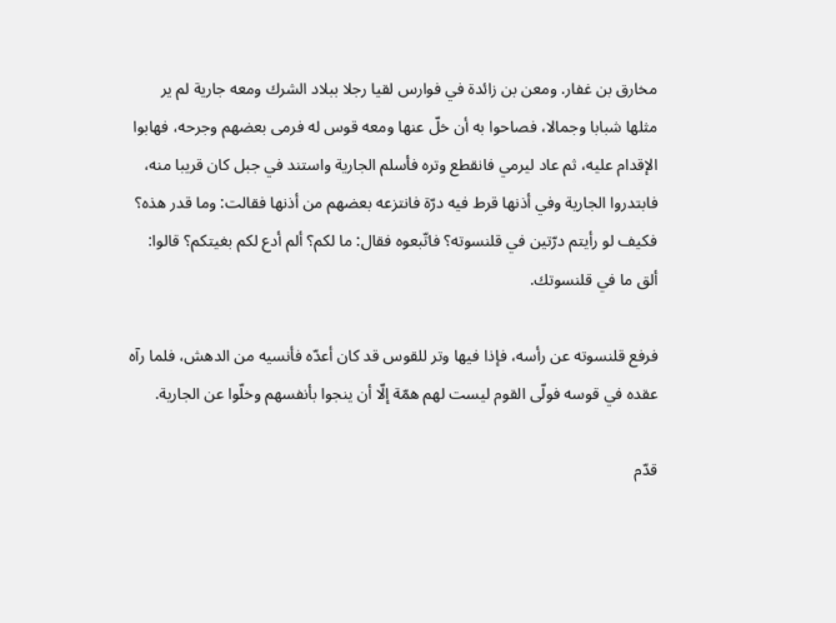مخارق بن غفار. ومعن بن زائدة في فوارس لقيا رجلا ببلاد الشرك ومعه جارية لم ير مثلها شبابا وجمالا، فصاحوا به أن خلّ عنها ومعه قوس له فرمى بعضهم وجرحه، فهابوا الإقدام عليه، ثم عاد ليرمي فانقطع وتره فأسلم الجارية واستند في جبل كان قريبا منه، فابتدروا الجارية وفي أذنها قرط فيه درّة فانتزعه بعضهم من أذنها فقالت: وما قدر هذه؟ فكيف لو رأيتم درّتين في قلنسوته؟ فاتّبعوه فقال: ما لكم؟ ألم أدع لكم بغيتكم؟ قالوا: ألق ما في قلنسوتك.

فرفع قلنسوته عن رأسه، فإذا فيها وتر للقوس قد كان أعدّه فأنسيه من الدهش، فلما رآه عقده في قوسه فولّى القوم ليست لهم همّة إلّا أن ينجوا بأنفسهم وخلّوا عن الجارية.

قدّم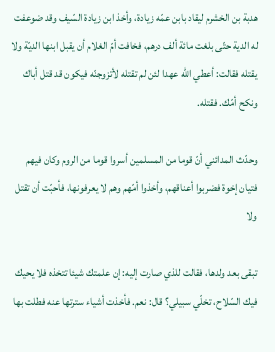هدبة بن الخشرم ليقاد بابن عمّه زيادة، وأخذ ابن زيادة السّيف وقد ضوعفت له الدية حتّى بلغت مائة ألف درهم، فخافت أمّ الغلام أن يقبل ابنها الديّة ولا يقتله فقالت: أعطي الله عهدا لئن لم تقتله لأتزوجنّه فيكون قد قتل أباك ونكح أمّك. فقتله.

وحدّث المدائني أنّ قوما من المسلمين أسروا قوما من الروم وكان فيهم فتيان إخوة فضربوا أعناقهم، وأخذوا أمّهم وهم لا يعرفونها، فأحبّت أن تقتل ولا

تبقى بعد ولدها، فقالت للذي صارت إليه: إن علمتك شيئا تتخذه فلا يحيك فيك السّلاح، تخلّي سبيلي؟ قال: نعم. فأخذت أشياء سترتها عنه فطلت بها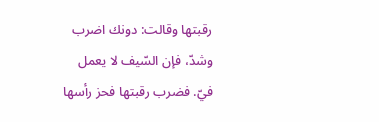رقبتها وقالت: دونك اضرب وشدّ، فإن السّيف لا يعمل فيّ. فضرب رقبتها فحز رأسها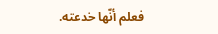فعلم أنّها خدعته.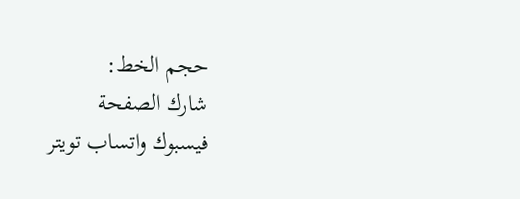حجم الخط:
شارك الصفحة
فيسبوك واتساب تويتر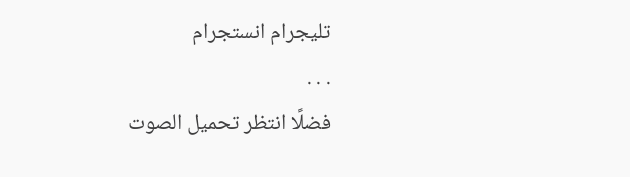تليجرام انستجرام
. . .
فضلًا انتظر تحميل الصوت